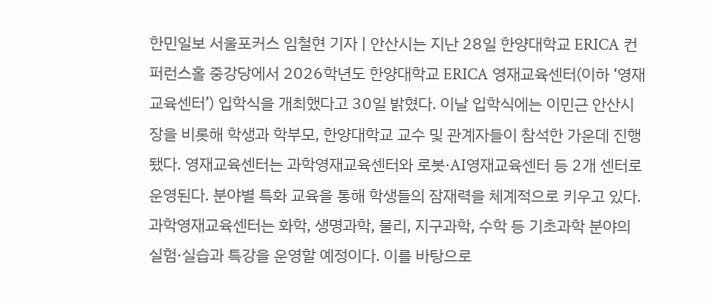한민일보 서울포커스 임철현 기자 | 안산시는 지난 28일 한양대학교 ERICA 컨퍼런스홀 중강당에서 2026학년도 한양대학교 ERICA 영재교육센터(이하 ‘영재교육센터’) 입학식을 개최했다고 30일 밝혔다. 이날 입학식에는 이민근 안산시장을 비롯해 학생과 학부모, 한양대학교 교수 및 관계자들이 참석한 가운데 진행됐다. 영재교육센터는 과학영재교육센터와 로봇·AI영재교육센터 등 2개 센터로 운영된다. 분야별 특화 교육을 통해 학생들의 잠재력을 체계적으로 키우고 있다. 과학영재교육센터는 화학, 생명과학, 물리, 지구과학, 수학 등 기초과학 분야의 실험·실습과 특강을 운영할 예정이다. 이를 바탕으로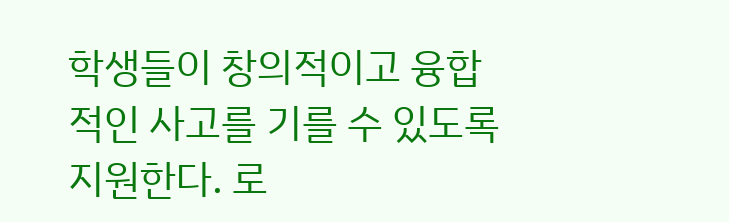학생들이 창의적이고 융합적인 사고를 기를 수 있도록 지원한다. 로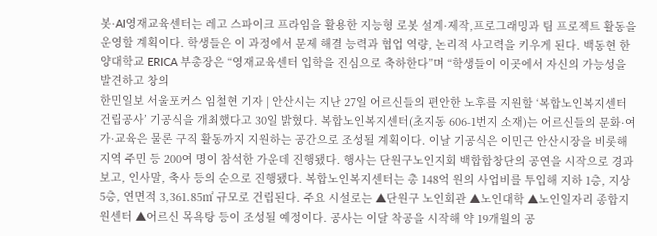봇·AI영재교육센터는 레고 스파이크 프라임을 활용한 지능형 로봇 설계·제작,프로그래밍과 팀 프로젝트 활동을 운영할 계획이다. 학생들은 이 과정에서 문제 해결 능력과 협업 역량, 논리적 사고력을 키우게 된다. 백동현 한양대학교 ERICA 부총장은 “영재교육센터 입학을 진심으로 축하한다”며 “학생들이 이곳에서 자신의 가능성을 발견하고 창의
한민일보 서울포커스 임철현 기자 | 안산시는 지난 27일 어르신들의 편안한 노후를 지원할 ‘복합노인복지센터 건립공사’ 기공식을 개최했다고 30일 밝혔다. 복합노인복지센터(초지동 606-1번지 소재)는 어르신들의 문화·여가·교육은 물론 구직 활동까지 지원하는 공간으로 조성될 계획이다. 이날 기공식은 이민근 안산시장을 비롯해 지역 주민 등 200여 명이 참석한 가운데 진행됐다. 행사는 단원구노인지회 백합합창단의 공연을 시작으로 경과보고, 인사말, 축사 등의 순으로 진행됐다. 복합노인복지센터는 총 148억 원의 사업비를 투입해 지하 1층, 지상 5층, 연면적 3,361.85㎡ 규모로 건립된다. 주요 시설로는 ▲단원구 노인회관 ▲노인대학 ▲노인일자리 종합지원센터 ▲어르신 목욕탕 등이 조성될 예정이다. 공사는 이달 착공을 시작해 약 19개월의 공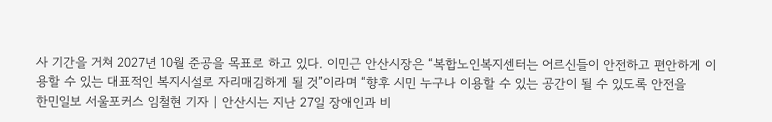사 기간을 거쳐 2027년 10월 준공을 목표로 하고 있다. 이민근 안산시장은 “복합노인복지센터는 어르신들이 안전하고 편안하게 이용할 수 있는 대표적인 복지시설로 자리매김하게 될 것”이라며 “향후 시민 누구나 이용할 수 있는 공간이 될 수 있도록 안전을
한민일보 서울포커스 임철현 기자 | 안산시는 지난 27일 장애인과 비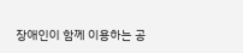장애인이 함께 이용하는 공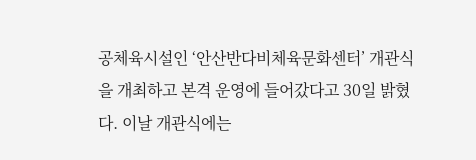공체육시설인 ‘안산반다비체육문화센터’ 개관식을 개최하고 본격 운영에 들어갔다고 30일 밝혔다. 이날 개관식에는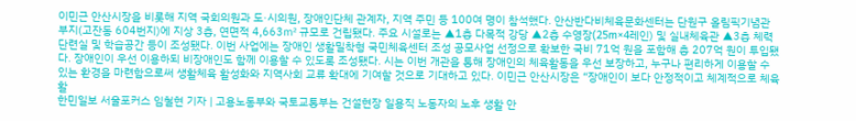이민근 안산시장을 비롯해 지역 국회의원과 도·시의원, 장애인단체 관계자, 지역 주민 등 100여 명이 참석했다. 안산반다비체육문화센터는 단원구 올림픽기념관 부지(고잔동 604번지)에 지상 3층, 연면적 4,663㎡ 규모로 건립됐다. 주요 시설로는 ▲1층 다목적 강당 ▲2층 수영장(25m×4레인) 및 실내체육관 ▲3층 체력단련실 및 학습공간 등이 조성됐다. 이번 사업에는 장애인 생활밀착형 국민체육센터 조성 공모사업 선정으로 확보한 국비 71억 원을 포함해 총 207억 원이 투입됐다. 장애인이 우선 이용하되 비장애인도 함께 이용할 수 있도록 조성됐다. 시는 이번 개관을 통해 장애인의 체육활동을 우선 보장하고, 누구나 편리하게 이용할 수 있는 환경을 마련함으로써 생활체육 활성화와 지역사회 교류 확대에 기여할 것으로 기대하고 있다. 이민근 안산시장은 “장애인이 보다 안정적이고 체계적으로 체육활
한민일보 서울포커스 임철현 기자 | 고용노동부와 국토교통부는 건설현장 일용직 노동자의 노후 생활 안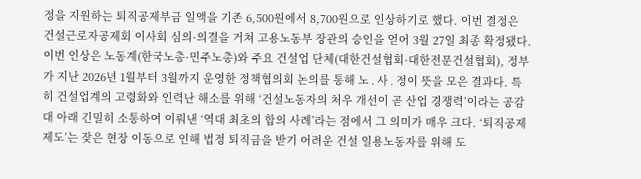정을 지원하는 퇴직공제부금 일액을 기존 6,500원에서 8,700원으로 인상하기로 했다. 이번 결정은 건설근로자공제회 이사회 심의·의결을 거쳐 고용노동부 장관의 승인을 얻어 3월 27일 최종 확정됐다. 이번 인상은 노동계(한국노총·민주노총)와 주요 건설업 단체(대한건설협회·대한전문건설협회), 정부가 지난 2026년 1월부터 3월까지 운영한 정책협의회 논의를 통해 노․사․정이 뜻을 모은 결과다. 특히 건설업계의 고령화와 인력난 해소를 위해 ‘건설노동자의 처우 개선이 곧 산업 경쟁력’이라는 공감대 아래 긴밀히 소통하여 이뤄낸 ‘역대 최초의 합의 사례’라는 점에서 그 의미가 매우 크다. ‘퇴직공제제도’는 잦은 현장 이동으로 인해 법정 퇴직금을 받기 어려운 건설 일용노동자를 위해 도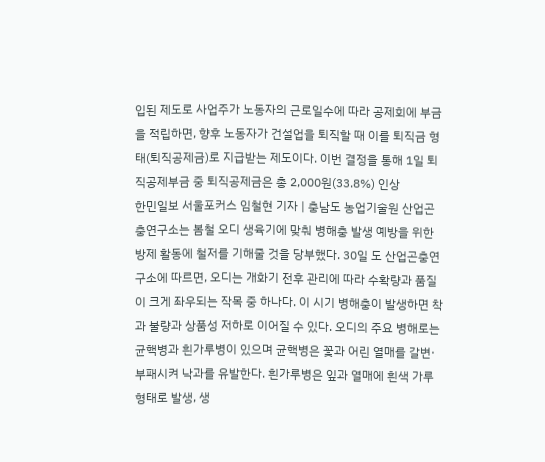입된 제도로 사업주가 노동자의 근로일수에 따라 공제회에 부금을 적립하면, 향후 노동자가 건설업을 퇴직할 때 이를 퇴직금 형태(퇴직공제금)로 지급받는 제도이다. 이번 결정을 통해 1일 퇴직공제부금 중 퇴직공제금은 총 2,000원(33.8%) 인상
한민일보 서울포커스 임철현 기자 | 충남도 농업기술원 산업곤충연구소는 봄철 오디 생육기에 맞춰 병해충 발생 예방을 위한 방제 활동에 철저를 기해줄 것을 당부했다. 30일 도 산업곤충연구소에 따르면, 오디는 개화기 전후 관리에 따라 수확량과 품질이 크게 좌우되는 작목 중 하나다. 이 시기 병해충이 발생하면 착과 불량과 상품성 저하로 이어질 수 있다. 오디의 주요 병해로는 균핵병과 흰가루병이 있으며 균핵병은 꽃과 어린 열매를 갈변·부패시켜 낙과를 유발한다. 흰가루병은 잎과 열매에 흰색 가루 형태로 발생, 생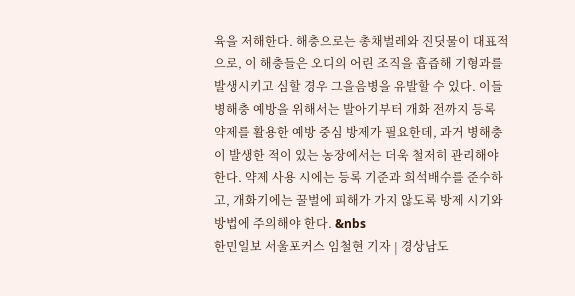육을 저해한다. 해충으로는 총채벌레와 진딧물이 대표적으로, 이 해충들은 오디의 어린 조직을 흡즙해 기형과를 발생시키고 심할 경우 그을음병을 유발할 수 있다. 이들 병해충 예방을 위해서는 발아기부터 개화 전까지 등록 약제를 활용한 예방 중심 방제가 필요한데, 과거 병해충이 발생한 적이 있는 농장에서는 더욱 철저히 관리해야 한다. 약제 사용 시에는 등록 기준과 희석배수를 준수하고, 개화기에는 꿀벌에 피해가 가지 않도록 방제 시기와 방법에 주의해야 한다. &nbs
한민일보 서울포커스 임철현 기자 | 경상남도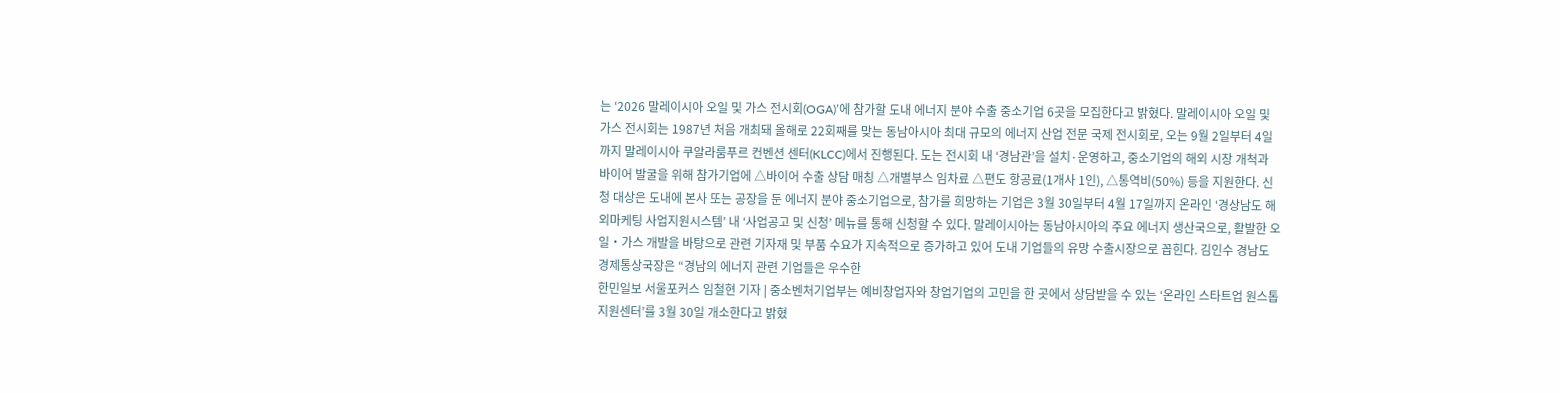는 ‘2026 말레이시아 오일 및 가스 전시회(OGA)’에 참가할 도내 에너지 분야 수출 중소기업 6곳을 모집한다고 밝혔다. 말레이시아 오일 및 가스 전시회는 1987년 처음 개최돼 올해로 22회째를 맞는 동남아시아 최대 규모의 에너지 산업 전문 국제 전시회로, 오는 9월 2일부터 4일까지 말레이시아 쿠알라룸푸르 컨벤션 센터(KLCC)에서 진행된다. 도는 전시회 내 ‘경남관’을 설치·운영하고, 중소기업의 해외 시장 개척과 바이어 발굴을 위해 참가기업에 △바이어 수출 상담 매칭 △개별부스 임차료 △편도 항공료(1개사 1인), △통역비(50%) 등을 지원한다. 신청 대상은 도내에 본사 또는 공장을 둔 에너지 분야 중소기업으로, 참가를 희망하는 기업은 3월 30일부터 4월 17일까지 온라인 ‘경상남도 해외마케팅 사업지원시스템’ 내 ‘사업공고 및 신청’ 메뉴를 통해 신청할 수 있다. 말레이시아는 동남아시아의 주요 에너지 생산국으로, 활발한 오일‧가스 개발을 바탕으로 관련 기자재 및 부품 수요가 지속적으로 증가하고 있어 도내 기업들의 유망 수출시장으로 꼽힌다. 김인수 경남도 경제통상국장은 “경남의 에너지 관련 기업들은 우수한
한민일보 서울포커스 임철현 기자 | 중소벤처기업부는 예비창업자와 창업기업의 고민을 한 곳에서 상담받을 수 있는 ‘온라인 스타트업 원스톱 지원센터’를 3월 30일 개소한다고 밝혔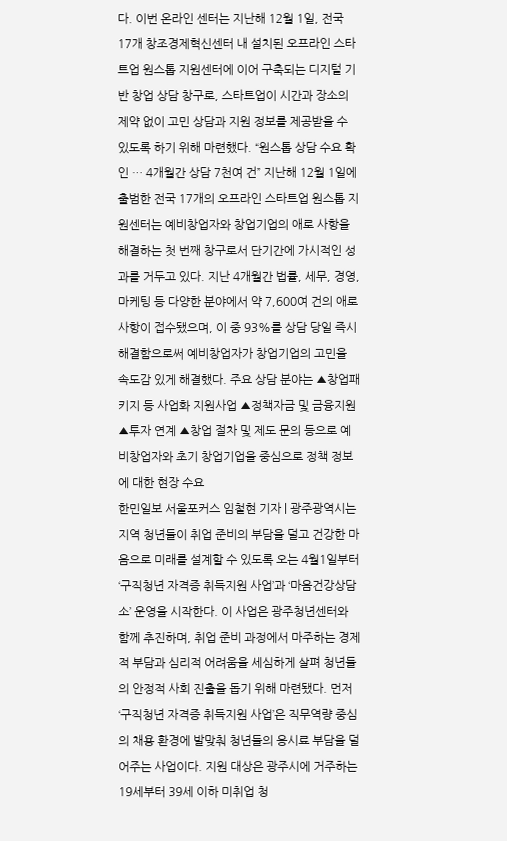다. 이번 온라인 센터는 지난해 12월 1일, 전국 17개 창조경제혁신센터 내 설치된 오프라인 스타트업 원스톱 지원센터에 이어 구축되는 디지털 기반 창업 상담 창구로, 스타트업이 시간과 장소의 제약 없이 고민 상담과 지원 정보를 제공받을 수 있도록 하기 위해 마련했다. “원스톱 상담 수요 확인 … 4개월간 상담 7천여 건” 지난해 12월 1일에 출범한 전국 17개의 오프라인 스타트업 원스톱 지원센터는 예비창업자와 창업기업의 애로 사항을 해결하는 첫 번째 창구로서 단기간에 가시적인 성과를 거두고 있다. 지난 4개월간 법률, 세무, 경영, 마케팅 등 다양한 분야에서 약 7,600여 건의 애로 사항이 접수됐으며, 이 중 93%를 상담 당일 즉시 해결함으로써 예비창업자가 창업기업의 고민을 속도감 있게 해결했다. 주요 상담 분야는 ▲창업패키지 등 사업화 지원사업 ▲정책자금 및 금융지원 ▲투자 연계 ▲창업 절차 및 제도 문의 등으로 예비창업자와 초기 창업기업을 중심으로 정책 정보에 대한 현장 수요
한민일보 서울포커스 임철현 기자 | 광주광역시는 지역 청년들이 취업 준비의 부담을 덜고 건강한 마음으로 미래를 설계할 수 있도록 오는 4월1일부터 ‘구직청년 자격증 취득지원 사업’과 ‘마음건강상담소’ 운영을 시작한다. 이 사업은 광주청년센터와 함께 추진하며, 취업 준비 과정에서 마주하는 경제적 부담과 심리적 어려움을 세심하게 살펴 청년들의 안정적 사회 진출을 돕기 위해 마련됐다. 먼저 ‘구직청년 자격증 취득지원 사업’은 직무역량 중심의 채용 환경에 발맞춰 청년들의 응시료 부담을 덜어주는 사업이다. 지원 대상은 광주시에 거주하는 19세부터 39세 이하 미취업 청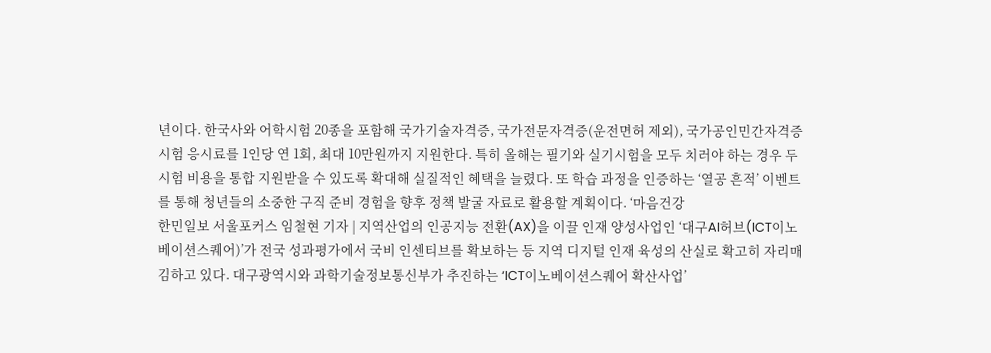년이다. 한국사와 어학시험 20종을 포함해 국가기술자격증, 국가전문자격증(운전면허 제외), 국가공인민간자격증 시험 응시료를 1인당 연 1회, 최대 10만원까지 지원한다. 특히 올해는 필기와 실기시험을 모두 치러야 하는 경우 두 시험 비용을 통합 지원받을 수 있도록 확대해 실질적인 혜택을 늘렸다. 또 학습 과정을 인증하는 ‘열공 흔적’ 이벤트를 통해 청년들의 소중한 구직 준비 경험을 향후 정책 발굴 자료로 활용할 계획이다. ‘마음건강
한민일보 서울포커스 임철현 기자 | 지역산업의 인공지능 전환(AX)을 이끌 인재 양성사업인 ‘대구AI허브(ICT이노베이션스퀘어)’가 전국 성과평가에서 국비 인센티브를 확보하는 등 지역 디지털 인재 육성의 산실로 확고히 자리매김하고 있다. 대구광역시와 과학기술정보통신부가 추진하는 ‘ICT이노베이션스퀘어 확산사업’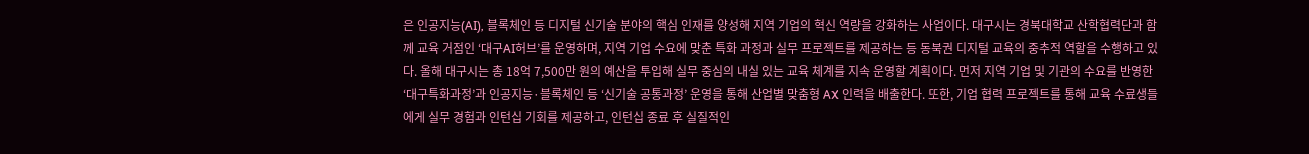은 인공지능(AI), 블록체인 등 디지털 신기술 분야의 핵심 인재를 양성해 지역 기업의 혁신 역량을 강화하는 사업이다. 대구시는 경북대학교 산학협력단과 함께 교육 거점인 ‘대구AI허브’를 운영하며, 지역 기업 수요에 맞춘 특화 과정과 실무 프로젝트를 제공하는 등 동북권 디지털 교육의 중추적 역할을 수행하고 있다. 올해 대구시는 총 18억 7,500만 원의 예산을 투입해 실무 중심의 내실 있는 교육 체계를 지속 운영할 계획이다. 먼저 지역 기업 및 기관의 수요를 반영한 ‘대구특화과정’과 인공지능·블록체인 등 ‘신기술 공통과정’ 운영을 통해 산업별 맞춤형 AX 인력을 배출한다. 또한, 기업 협력 프로젝트를 통해 교육 수료생들에게 실무 경험과 인턴십 기회를 제공하고, 인턴십 종료 후 실질적인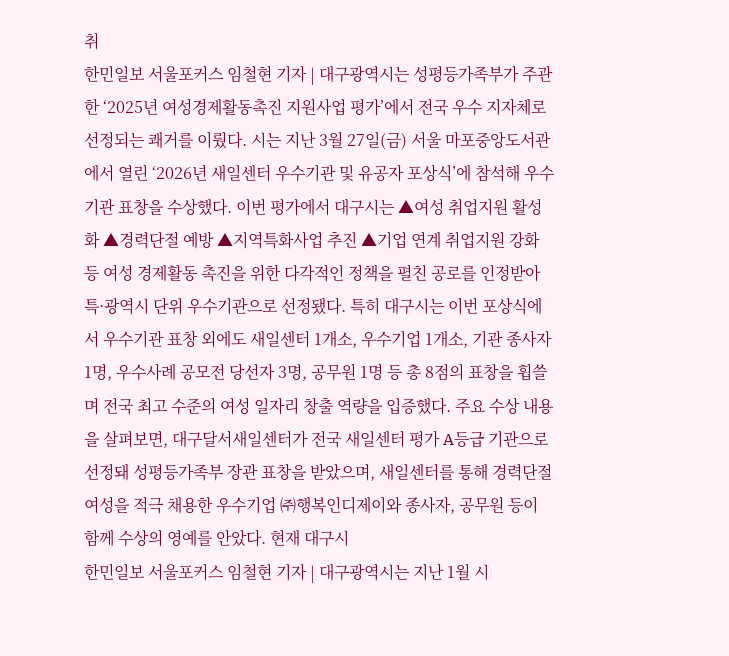취
한민일보 서울포커스 임철현 기자 | 대구광역시는 성평등가족부가 주관한 ‘2025년 여성경제활동촉진 지원사업 평가’에서 전국 우수 지자체로 선정되는 쾌거를 이뤘다. 시는 지난 3월 27일(금) 서울 마포중앙도서관에서 열린 ‘2026년 새일센터 우수기관 및 유공자 포상식’에 참석해 우수기관 표창을 수상했다. 이번 평가에서 대구시는 ▲여성 취업지원 활성화 ▲경력단절 예방 ▲지역특화사업 추진 ▲기업 연계 취업지원 강화 등 여성 경제활동 촉진을 위한 다각적인 정책을 펼친 공로를 인정받아 특·광역시 단위 우수기관으로 선정됐다. 특히 대구시는 이번 포상식에서 우수기관 표창 외에도 새일센터 1개소, 우수기업 1개소, 기관 종사자 1명, 우수사례 공모전 당선자 3명, 공무원 1명 등 총 8점의 표창을 휩쓸며 전국 최고 수준의 여성 일자리 창출 역량을 입증했다. 주요 수상 내용을 살펴보면, 대구달서새일센터가 전국 새일센터 평가 A등급 기관으로 선정돼 성평등가족부 장관 표창을 받았으며, 새일센터를 통해 경력단절여성을 적극 채용한 우수기업 ㈜행복인디제이와 종사자, 공무원 등이 함께 수상의 영예를 안았다. 현재 대구시
한민일보 서울포커스 임철현 기자 | 대구광역시는 지난 1월 시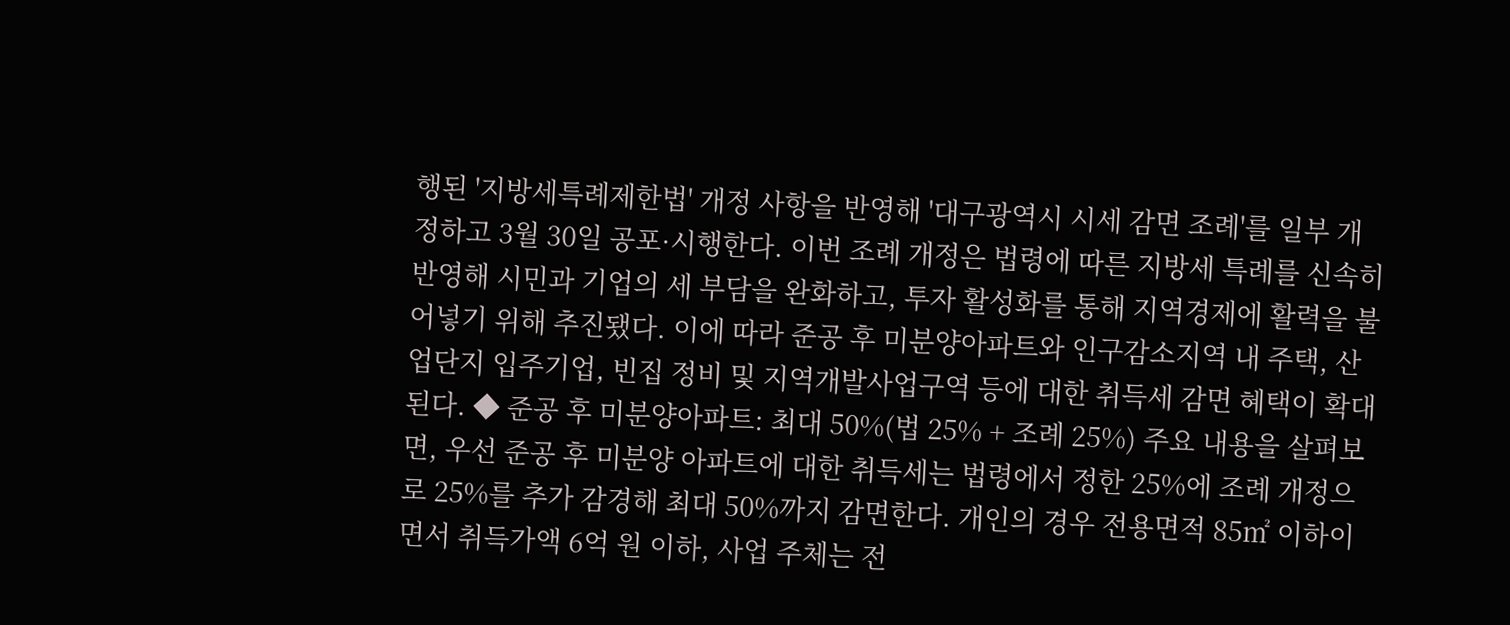행된 '지방세특례제한법' 개정 사항을 반영해 '대구광역시 시세 감면 조례'를 일부 개정하고 3월 30일 공포·시행한다. 이번 조례 개정은 법령에 따른 지방세 특례를 신속히 반영해 시민과 기업의 세 부담을 완화하고, 투자 활성화를 통해 지역경제에 활력을 불어넣기 위해 추진됐다. 이에 따라 준공 후 미분양아파트와 인구감소지역 내 주택, 산업단지 입주기업, 빈집 정비 및 지역개발사업구역 등에 대한 취득세 감면 혜택이 확대된다. ◆ 준공 후 미분양아파트: 최대 50%(법 25% + 조례 25%) 주요 내용을 살펴보면, 우선 준공 후 미분양 아파트에 대한 취득세는 법령에서 정한 25%에 조례 개정으로 25%를 추가 감경해 최대 50%까지 감면한다. 개인의 경우 전용면적 85㎡ 이하이면서 취득가액 6억 원 이하, 사업 주체는 전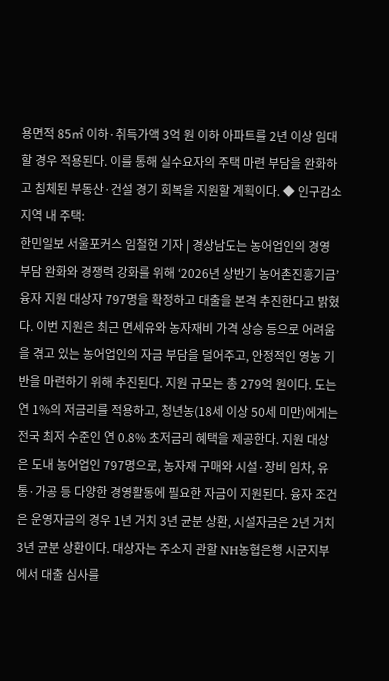용면적 85㎡ 이하·취득가액 3억 원 이하 아파트를 2년 이상 임대할 경우 적용된다. 이를 통해 실수요자의 주택 마련 부담을 완화하고 침체된 부동산·건설 경기 회복을 지원할 계획이다. ◆ 인구감소지역 내 주택:
한민일보 서울포커스 임철현 기자 | 경상남도는 농어업인의 경영 부담 완화와 경쟁력 강화를 위해 ‘2026년 상반기 농어촌진흥기금’ 융자 지원 대상자 797명을 확정하고 대출을 본격 추진한다고 밝혔다. 이번 지원은 최근 면세유와 농자재비 가격 상승 등으로 어려움을 겪고 있는 농어업인의 자금 부담을 덜어주고, 안정적인 영농 기반을 마련하기 위해 추진된다. 지원 규모는 총 279억 원이다. 도는 연 1%의 저금리를 적용하고, 청년농(18세 이상 50세 미만)에게는 전국 최저 수준인 연 0.8% 초저금리 혜택을 제공한다. 지원 대상은 도내 농어업인 797명으로, 농자재 구매와 시설·장비 임차, 유통·가공 등 다양한 경영활동에 필요한 자금이 지원된다. 융자 조건은 운영자금의 경우 1년 거치 3년 균분 상환, 시설자금은 2년 거치 3년 균분 상환이다. 대상자는 주소지 관할 NH농협은행 시군지부에서 대출 심사를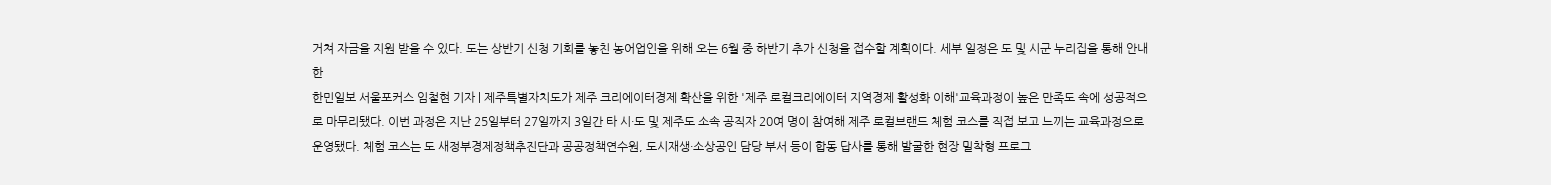거쳐 자금을 지원 받을 수 있다. 도는 상반기 신청 기회를 놓친 농어업인을 위해 오는 6월 중 하반기 추가 신청을 접수할 계획이다. 세부 일정은 도 및 시군 누리집을 통해 안내한
한민일보 서울포커스 임철현 기자 | 제주특별자치도가 제주 크리에이터경제 확산을 위한 '제주 로컬크리에이터 지역경제 활성화 이해'교육과정이 높은 만족도 속에 성공적으로 마무리됐다. 이번 과정은 지난 25일부터 27일까지 3일간 타 시·도 및 제주도 소속 공직자 20여 명이 참여해 제주 로컬브랜드 체험 코스를 직접 보고 느끼는 교육과정으로 운영됐다. 체험 코스는 도 새정부경제정책추진단과 공공정책연수원, 도시재생·소상공인 담당 부서 등이 합동 답사를 통해 발굴한 현장 밀착형 프로그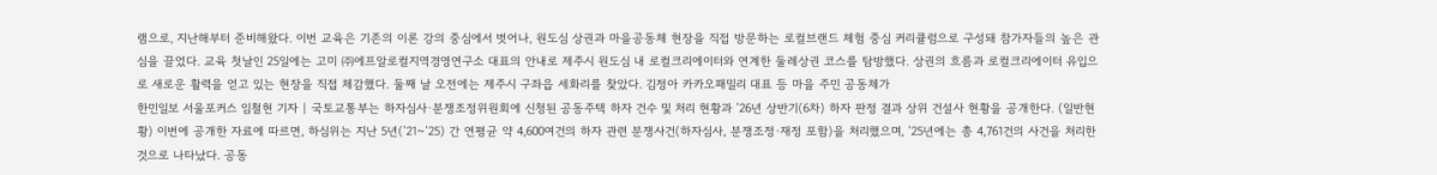램으로, 지난해부터 준비해왔다. 이번 교육은 기존의 이론 강의 중심에서 벗어나, 원도심 상권과 마을공동체 현장을 직접 방문하는 로컬브랜드 체험 중심 커리큘럼으로 구성돼 참가자들의 높은 관심을 끌었다. 교육 첫날인 25일에는 고미 ㈜에프알로컬지역경영연구소 대표의 안내로 제주시 원도심 내 로컬크리에이터와 연계한 둘레상권 코스를 탐방했다. 상권의 흐름과 로컬크리에이터 유입으로 새로운 활력을 얻고 있는 현장을 직접 체감했다. 둘째 날 오전에는 제주시 구좌읍 세화리를 찾았다. 김정아 카카오패밀리 대표 등 마을 주민 공동체가
한민일보 서울포커스 임철현 기자 | 국토교통부는 하자심사·분쟁조정위원회에 신청된 공동주택 하자 건수 및 처리 현황과 ’26년 상반기(6차) 하자 판정 결과 상위 건설사 현황을 공개한다. (일반현황) 이번에 공개한 자료에 따르면, 하심위는 지난 5년(’21~’25) 간 연평균 약 4,600여건의 하자 관련 분쟁사건(하자심사, 분쟁조정·재정 포함)을 처리했으며, ’25년에는 총 4,761건의 사건을 처리한 것으로 나타났다. 공동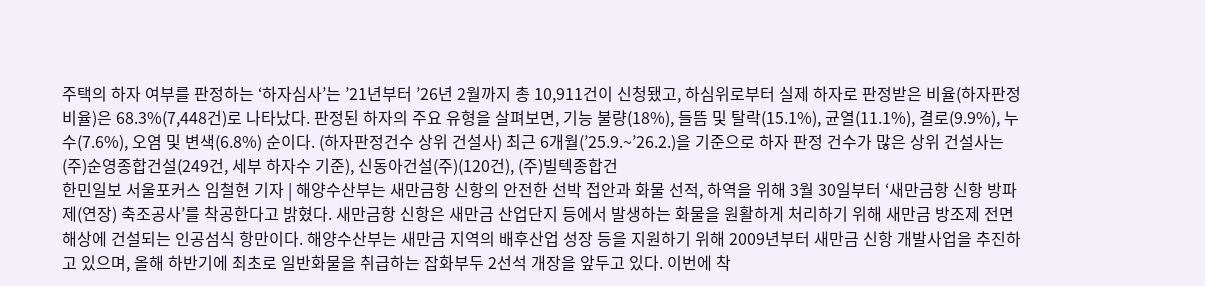주택의 하자 여부를 판정하는 ‘하자심사’는 ’21년부터 ’26년 2월까지 총 10,911건이 신청됐고, 하심위로부터 실제 하자로 판정받은 비율(하자판정 비율)은 68.3%(7,448건)로 나타났다. 판정된 하자의 주요 유형을 살펴보면, 기능 불량(18%), 들뜸 및 탈락(15.1%), 균열(11.1%), 결로(9.9%), 누수(7.6%), 오염 및 변색(6.8%) 순이다. (하자판정건수 상위 건설사) 최근 6개월(’25.9.~’26.2.)을 기준으로 하자 판정 건수가 많은 상위 건설사는 (주)순영종합건설(249건, 세부 하자수 기준), 신동아건설(주)(120건), (주)빌텍종합건
한민일보 서울포커스 임철현 기자 | 해양수산부는 새만금항 신항의 안전한 선박 접안과 화물 선적, 하역을 위해 3월 30일부터 ‘새만금항 신항 방파제(연장) 축조공사’를 착공한다고 밝혔다. 새만금항 신항은 새만금 산업단지 등에서 발생하는 화물을 원활하게 처리하기 위해 새만금 방조제 전면 해상에 건설되는 인공섬식 항만이다. 해양수산부는 새만금 지역의 배후산업 성장 등을 지원하기 위해 2009년부터 새만금 신항 개발사업을 추진하고 있으며, 올해 하반기에 최초로 일반화물을 취급하는 잡화부두 2선석 개장을 앞두고 있다. 이번에 착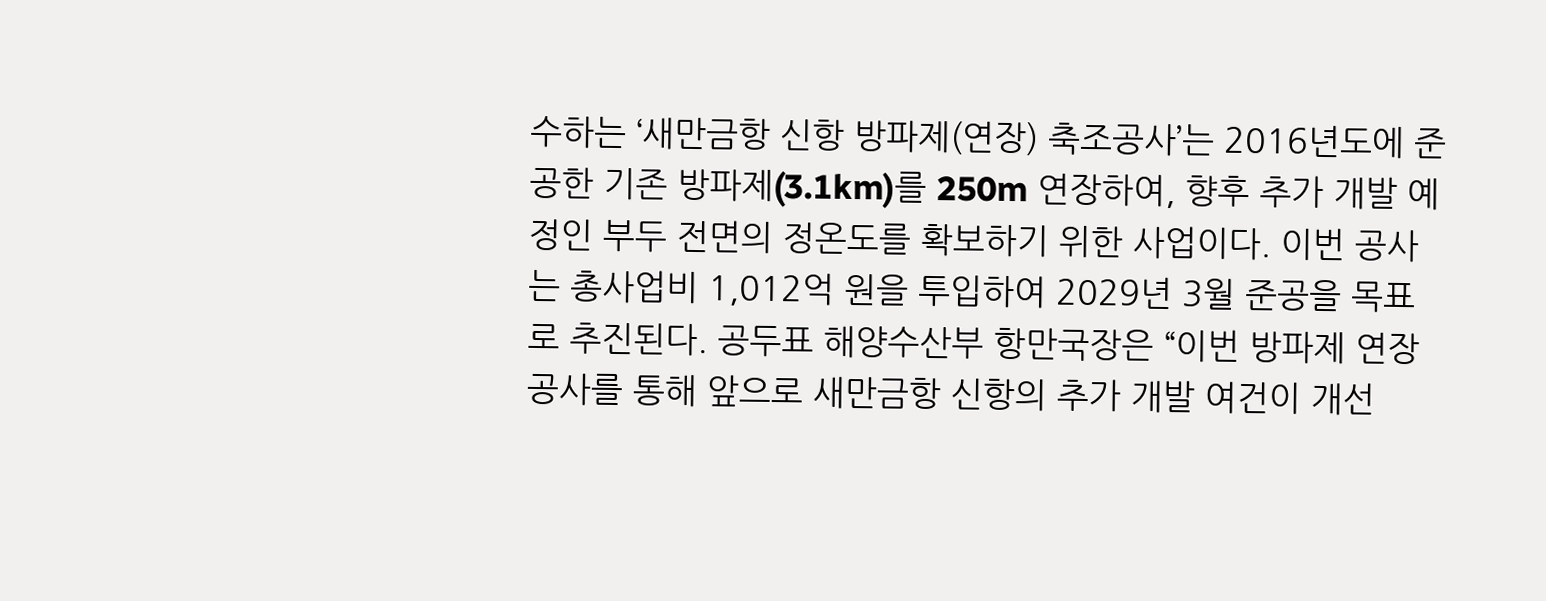수하는 ‘새만금항 신항 방파제(연장) 축조공사’는 2016년도에 준공한 기존 방파제(3.1km)를 250m 연장하여, 향후 추가 개발 예정인 부두 전면의 정온도를 확보하기 위한 사업이다. 이번 공사는 총사업비 1,012억 원을 투입하여 2029년 3월 준공을 목표로 추진된다. 공두표 해양수산부 항만국장은 “이번 방파제 연장 공사를 통해 앞으로 새만금항 신항의 추가 개발 여건이 개선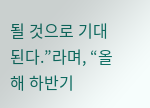될 것으로 기대된다.”라며, “올해 하반기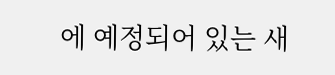에 예정되어 있는 새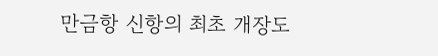만금항 신항의 최초 개장도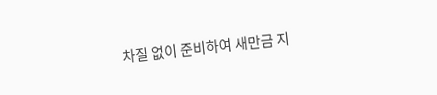차질 없이 준비하여 새만금 지